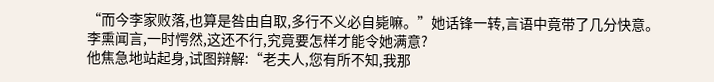“而今李家败落,也算是咎由自取,多行不义必自毙嘛。”她话锋一转,言语中竟带了几分快意。
李熏闻言,一时愕然,这还不行,究竟要怎样才能令她满意?
他焦急地站起身,试图辩解:“老夫人,您有所不知,我那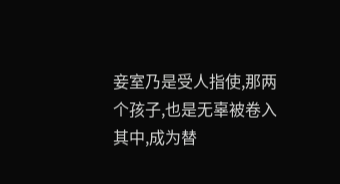妾室乃是受人指使,那两个孩子,也是无辜被卷入其中,成为替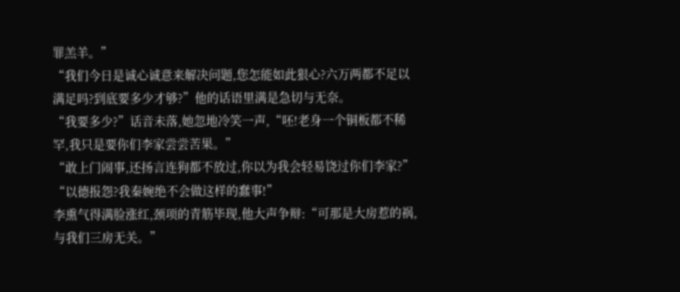罪羔羊。”
“我们今日是诚心诚意来解决问题,您怎能如此狠心?六万两都不足以满足吗?到底要多少才够?”他的话语里满是急切与无奈。
“我要多少?”话音未落,她忽地冷笑一声,“呸!老身一个铜板都不稀罕,我只是要你们李家尝尝苦果。”
“敢上门闹事,还扬言连狗都不放过,你以为我会轻易饶过你们李家?”
“以德报怨?我秦婉绝不会做这样的蠢事!”
李熏气得满脸涨红,颈项的青筋毕现,他大声争辩:“可那是大房惹的祸,与我们三房无关。”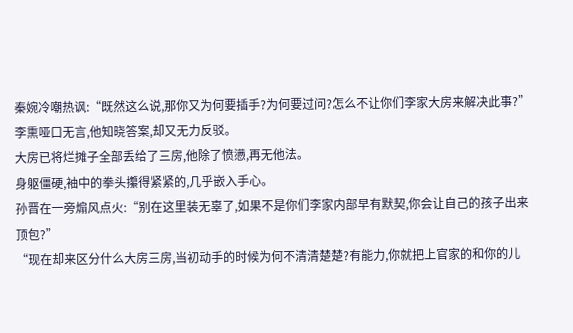秦婉冷嘲热讽:“既然这么说,那你又为何要插手?为何要过问?怎么不让你们李家大房来解决此事?”
李熏哑口无言,他知晓答案,却又无力反驳。
大房已将烂摊子全部丢给了三房,他除了愤懑,再无他法。
身躯僵硬,袖中的拳头攥得紧紧的,几乎嵌入手心。
孙晋在一旁煽风点火:“别在这里装无辜了,如果不是你们李家内部早有默契,你会让自己的孩子出来顶包?”
“现在却来区分什么大房三房,当初动手的时候为何不清清楚楚?有能力,你就把上官家的和你的儿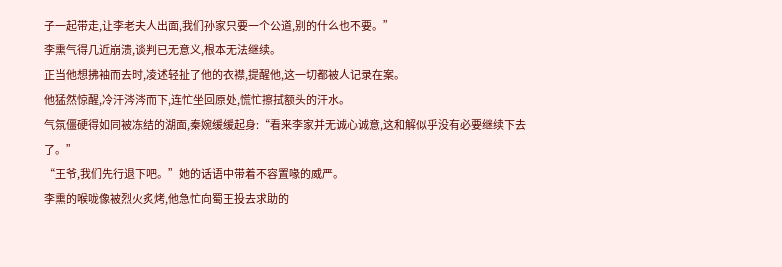子一起带走,让李老夫人出面,我们孙家只要一个公道,别的什么也不要。”
李熏气得几近崩溃,谈判已无意义,根本无法继续。
正当他想拂袖而去时,凌述轻扯了他的衣襟,提醒他,这一切都被人记录在案。
他猛然惊醒,冷汗涔涔而下,连忙坐回原处,慌忙擦拭额头的汗水。
气氛僵硬得如同被冻结的湖面,秦婉缓缓起身:“看来李家并无诚心诚意,这和解似乎没有必要继续下去了。”
“王爷,我们先行退下吧。”她的话语中带着不容置喙的威严。
李熏的喉咙像被烈火炙烤,他急忙向蜀王投去求助的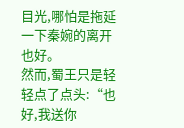目光,哪怕是拖延一下秦婉的离开也好。
然而,蜀王只是轻轻点了点头:“也好,我送你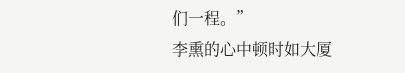们一程。”
李熏的心中顿时如大厦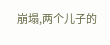崩塌,两个儿子的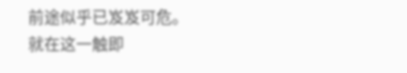前途似乎已岌岌可危。
就在这一触即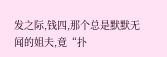发之际,钱四,那个总是默默无闻的姐夫,竟“扑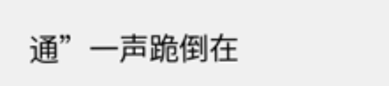通”一声跪倒在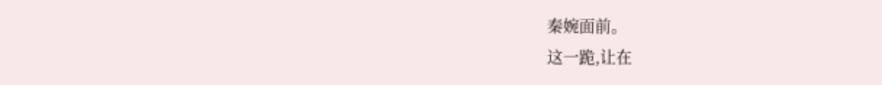秦婉面前。
这一跪,让在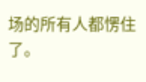场的所有人都愣住了。